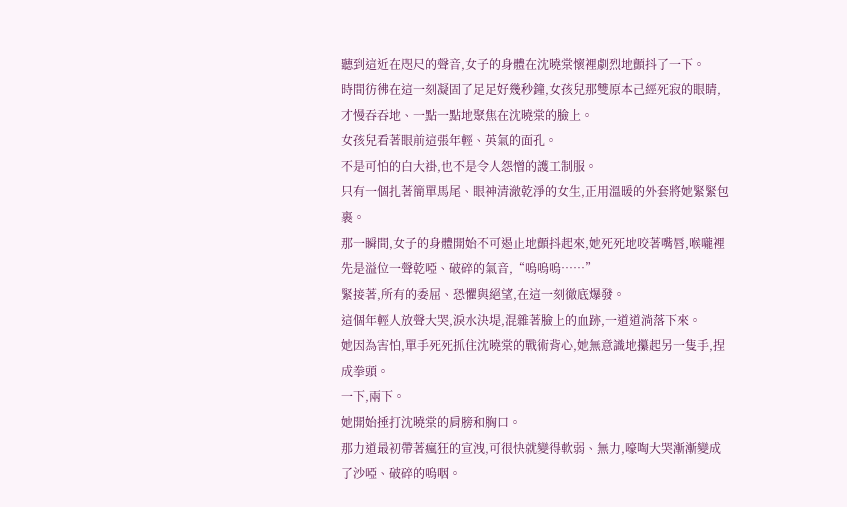聽到這近在咫尺的聲音,女子的身體在沈曉棠懷裡劇烈地顫抖了一下。
時間彷彿在這一刻凝固了足足好幾秒鐘,女孩兒那雙原本己經死寂的眼睛,才慢吞吞地、一點一點地聚焦在沈曉棠的臉上。
女孩兒看著眼前這張年輕、英氣的面孔。
不是可怕的白大褂,也不是令人怨憎的護工制服。
只有一個扎著簡單馬尾、眼神清澈乾淨的女生,正用溫暖的外套將她緊緊包裹。
那一瞬間,女子的身體開始不可遏止地顫抖起來,她死死地咬著嘴唇,喉嚨裡先是溢位一聲乾啞、破碎的氣音,“嗚嗚嗚……”
緊接著,所有的委屈、恐懼與絕望,在這一刻徹底爆發。
這個年輕人放聲大哭,淚水決堤,混雜著臉上的血跡,一道道淌落下來。
她因為害怕,單手死死抓住沈曉棠的戰術背心,她無意識地攥起另一隻手,捏成拳頭。
一下,兩下。
她開始捶打沈曉棠的肩膀和胸口。
那力道最初帶著瘋狂的宣洩,可很快就變得軟弱、無力,嚎啕大哭漸漸變成了沙啞、破碎的嗚咽。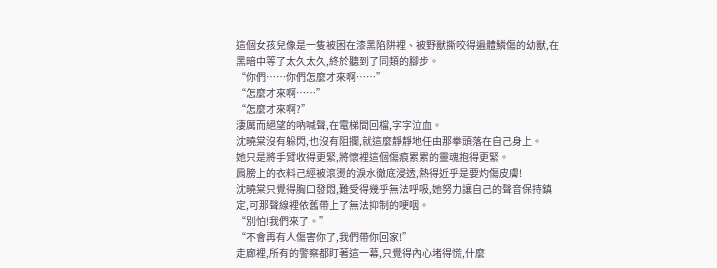這個女孩兒像是一隻被困在漆黑陷阱裡、被野獸撕咬得遍體鱗傷的幼獸,在黑暗中等了太久太久,終於聽到了同類的腳步。
“你們……你們怎麼才來啊……”
“怎麼才來啊……”
“怎麼才來啊?”
淒厲而絕望的吶喊聲,在電梯間回檔,字字泣血。
沈曉棠沒有躲閃,也沒有阻攔,就這麼靜靜地任由那拳頭落在自己身上。
她只是將手臂收得更緊,將懷裡這個傷痕累累的靈魂抱得更緊。
肩膀上的衣料己經被滾燙的淚水徹底浸透,熱得近乎是要灼傷皮膚!
沈曉棠只覺得胸口發悶,難受得幾乎無法呼吸,她努力讓自己的聲音保持鎮定,可那聲線裡依舊帶上了無法抑制的哽咽。
“別怕!我們來了。”
“不會再有人傷害你了,我們帶你回家!”
走廊裡,所有的警察都盯著這一幕,只覺得內心堵得慌,什麼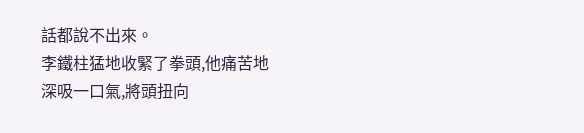話都說不出來。
李鐵柱猛地收緊了拳頭,他痛苦地深吸一口氣,將頭扭向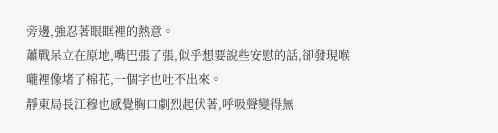旁邊,強忍著眼眶裡的熱意。
蕭戰呆立在原地,嘴巴張了張,似乎想要說些安慰的話,卻發現喉嚨裡像堵了棉花,一個字也吐不出來。
靜東局長江穆也感覺胸口劇烈起伏著,呼吸聲變得無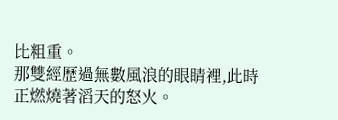比粗重。
那雙經歷過無數風浪的眼睛裡,此時正燃燒著滔天的怒火。